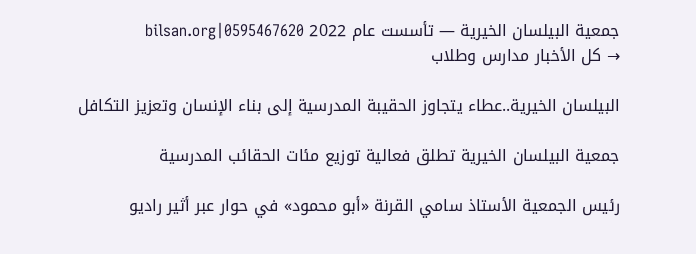جمعية البيلسان الخيرية — تأسست عام 2022 0595467620|bilsan.org
→ كل الأخبار مدارس وطلاب

البيلسان الخيرية..عطاء يتجاوز الحقيبة المدرسية إلى بناء الإنسان وتعزيز التكافل

جمعية البيلسان الخيرية تطلق فعالية توزيع مئات الحقائب المدرسية

رئيس الجمعية الأستاذ سامي القرنة «أبو محمود» في حوار عبر أثير راديو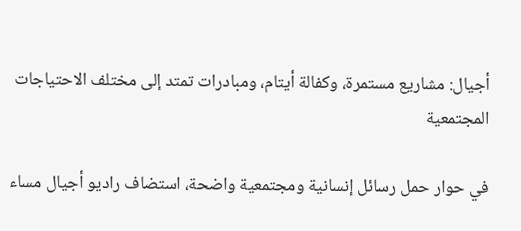أجيال: مشاريع مستمرة، وكفالة أيتام، ومبادرات تمتد إلى مختلف الاحتياجات المجتمعية

في حوار حمل رسائل إنسانية ومجتمعية واضحة، استضاف راديو أجيال مساء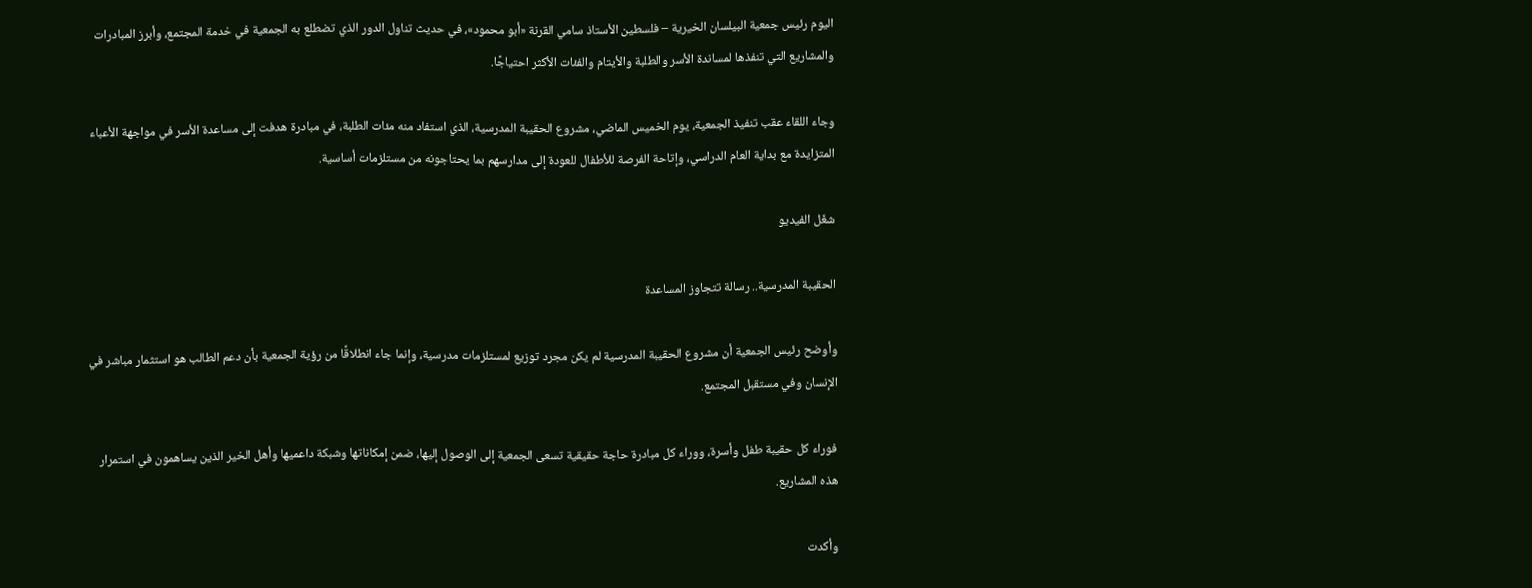اليوم رئيس جمعية البيلسان الخيرية – فلسطين الأستاذ سامي القرنة «أبو محمود»، في حديث تناول الدور الذي تضطلع به الجمعية في خدمة المجتمع، وأبرز المبادرات والمشاريع التي تنفذها لمساندة الأسر والطلبة والأيتام والفئات الأكثر احتياجًا.

وجاء اللقاء عقب تنفيذ الجمعية، يوم الخميس الماضي، مشروع الحقيبة المدرسية، الذي استفاد منه مئات الطلبة، في مبادرة هدفت إلى مساعدة الأسر في مواجهة الأعباء المتزايدة مع بداية العام الدراسي، وإتاحة الفرصة للأطفال للعودة إلى مدارسهم بما يحتاجونه من مستلزمات أساسية.

شغّل الفيديو

الحقيبة المدرسية.. رسالة تتجاوز المساعدة

وأوضح رئيس الجمعية أن مشروع الحقيبة المدرسية لم يكن مجرد توزيع لمستلزمات مدرسية، وإنما جاء انطلاقًا من رؤية الجمعية بأن دعم الطالب هو استثمار مباشر في الإنسان وفي مستقبل المجتمع.

فوراء كل حقيبة طفل وأسرة، ووراء كل مبادرة حاجة حقيقية تسعى الجمعية إلى الوصول إليها، ضمن إمكاناتها وشبكة داعميها وأهل الخير الذين يساهمون في استمرار هذه المشاريع.

وأكدت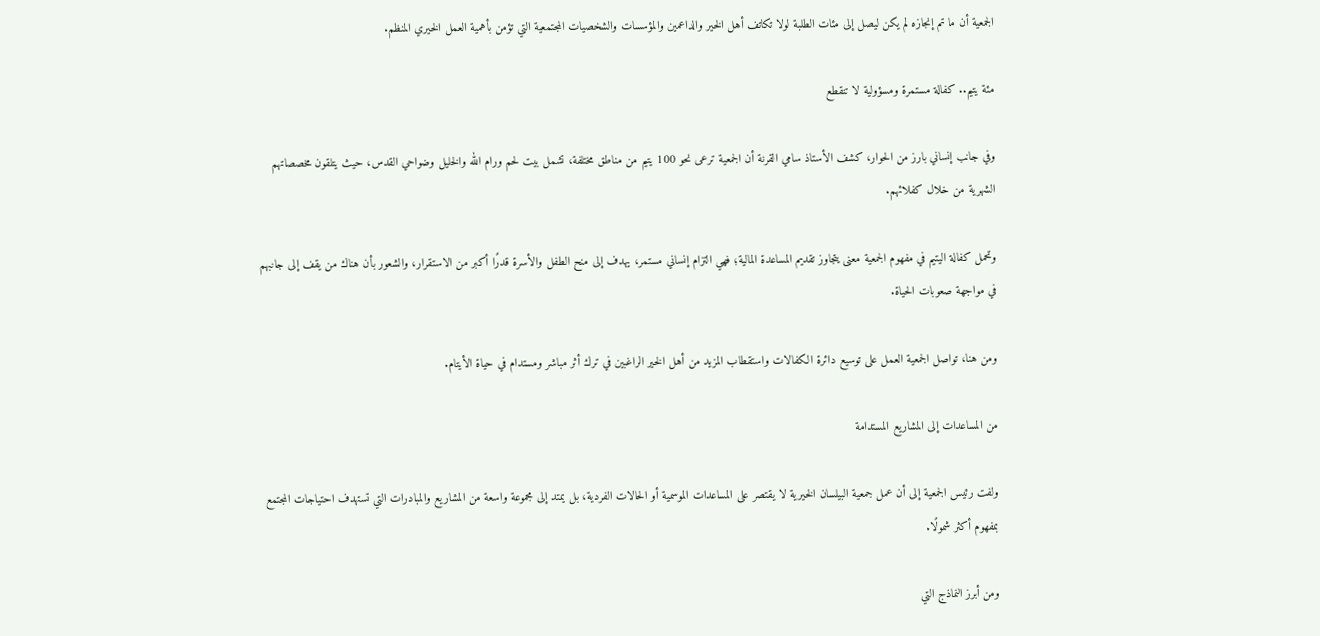الجمعية أن ما تم إنجازه لم يكن ليصل إلى مئات الطلبة لولا تكاتف أهل الخير والداعمين والمؤسسات والشخصيات المجتمعية التي تؤمن بأهمية العمل الخيري المنظم.

مئة يتيم.. كفالة مستمرة ومسؤولية لا تنقطع

وفي جانب إنساني بارز من الحوار، كشف الأستاذ سامي القرنة أن الجمعية ترعى نحو 100 يتيم من مناطق مختلفة، تشمل بيت لحم ورام الله والخليل وضواحي القدس، حيث يتلقون مخصصاتهم الشهرية من خلال كفلائهم.

وتحمل كفالة اليتيم في مفهوم الجمعية معنى يتجاوز تقديم المساعدة المالية؛ فهي التزام إنساني مستمر، يهدف إلى منح الطفل والأسرة قدرًا أكبر من الاستقرار، والشعور بأن هناك من يقف إلى جانبهم في مواجهة صعوبات الحياة.

ومن هنا، تواصل الجمعية العمل على توسيع دائرة الكفالات واستقطاب المزيد من أهل الخير الراغبين في ترك أثر مباشر ومستدام في حياة الأيتام.

من المساعدات إلى المشاريع المستدامة

ولفت رئيس الجمعية إلى أن عمل جمعية البيلسان الخيرية لا يقتصر على المساعدات الموسمية أو الحالات الفردية، بل يمتد إلى مجموعة واسعة من المشاريع والمبادرات التي تستهدف احتياجات المجتمع بمفهوم أكثر شمولًا.

ومن أبرز النماذج التي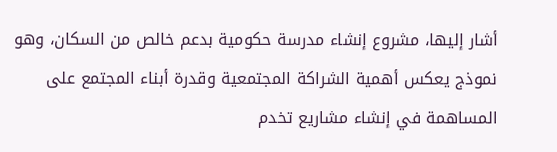أشار إليها، مشروع إنشاء مدرسة حكومية بدعم خالص من السكان، وهو نموذج يعكس أهمية الشراكة المجتمعية وقدرة أبناء المجتمع على المساهمة في إنشاء مشاريع تخدم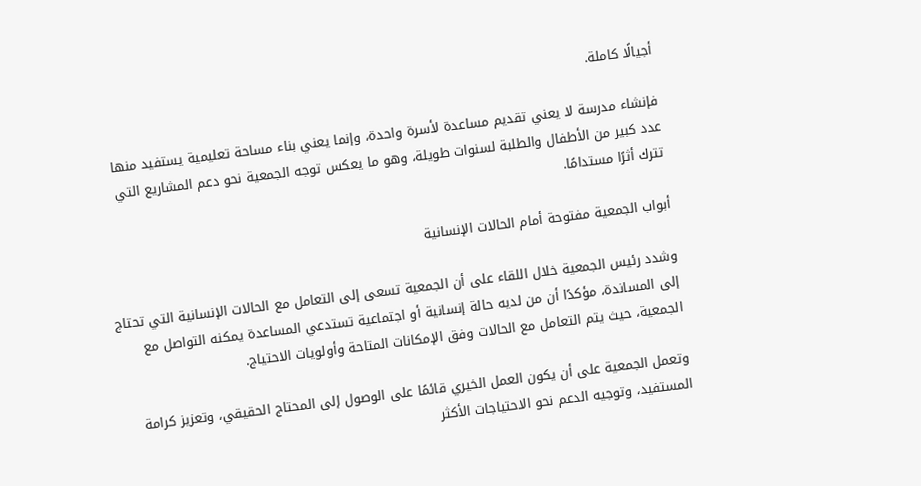أجيالًا كاملة.

فإنشاء مدرسة لا يعني تقديم مساعدة لأسرة واحدة، وإنما يعني بناء مساحة تعليمية يستفيد منها عدد كبير من الأطفال والطلبة لسنوات طويلة، وهو ما يعكس توجه الجمعية نحو دعم المشاريع التي تترك أثرًا مستدامًا.

أبواب الجمعية مفتوحة أمام الحالات الإنسانية

وشدد رئيس الجمعية خلال اللقاء على أن الجمعية تسعى إلى التعامل مع الحالات الإنسانية التي تحتاج إلى المساندة، مؤكدًا أن من لديه حالة إنسانية أو اجتماعية تستدعي المساعدة يمكنه التواصل مع الجمعية، حيث يتم التعامل مع الحالات وفق الإمكانات المتاحة وأولويات الاحتياج.

وتعمل الجمعية على أن يكون العمل الخيري قائمًا على الوصول إلى المحتاج الحقيقي، وتعزيز كرامة المستفيد، وتوجيه الدعم نحو الاحتياجات الأكثر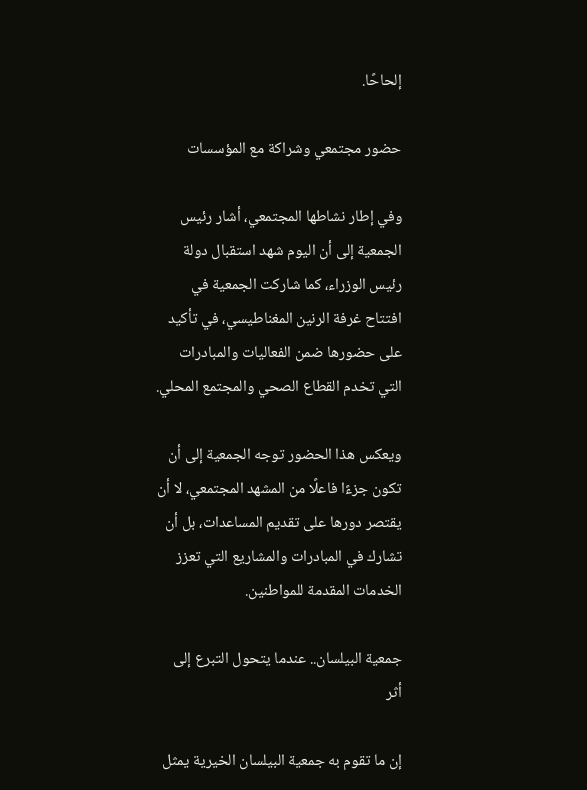إلحاحًا.

حضور مجتمعي وشراكة مع المؤسسات

وفي إطار نشاطها المجتمعي، أشار رئيس الجمعية إلى أن اليوم شهد استقبال دولة رئيس الوزراء، كما شاركت الجمعية في افتتاح غرفة الرنين المغناطيسي، في تأكيد على حضورها ضمن الفعاليات والمبادرات التي تخدم القطاع الصحي والمجتمع المحلي.

ويعكس هذا الحضور توجه الجمعية إلى أن تكون جزءًا فاعلًا من المشهد المجتمعي، لا أن يقتصر دورها على تقديم المساعدات، بل أن تشارك في المبادرات والمشاريع التي تعزز الخدمات المقدمة للمواطنين.

جمعية البيلسان.. عندما يتحول التبرع إلى أثر

إن ما تقوم به جمعية البيلسان الخيرية يمثل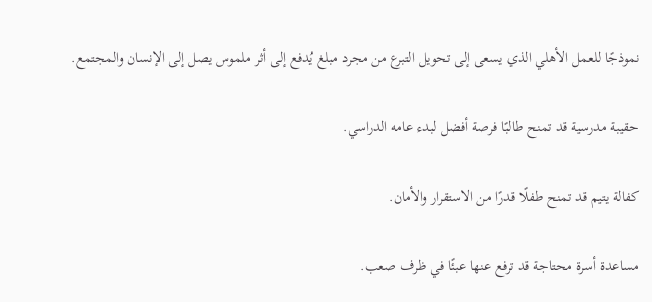نموذجًا للعمل الأهلي الذي يسعى إلى تحويل التبرع من مجرد مبلغ يُدفع إلى أثر ملموس يصل إلى الإنسان والمجتمع.

حقيبة مدرسية قد تمنح طالبًا فرصة أفضل لبدء عامه الدراسي.

كفالة يتيم قد تمنح طفلًا قدرًا من الاستقرار والأمان.

مساعدة أسرة محتاجة قد ترفع عنها عبئًا في ظرف صعب.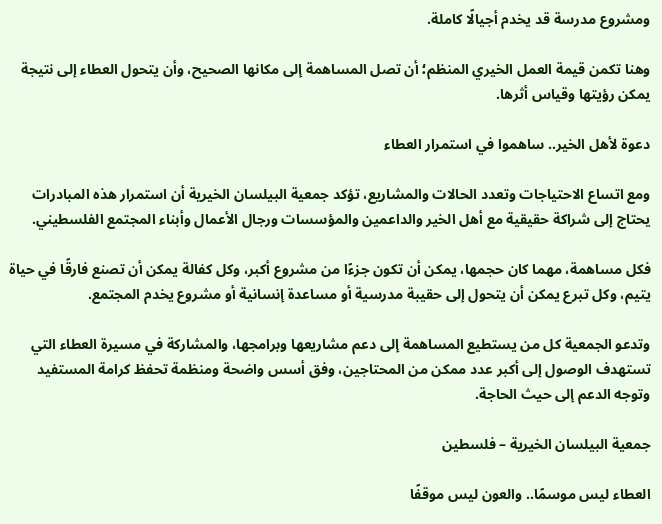ومشروع مدرسة قد يخدم أجيالًا كاملة.

وهنا تكمن قيمة العمل الخيري المنظم؛ أن تصل المساهمة إلى مكانها الصحيح، وأن يتحول العطاء إلى نتيجة يمكن رؤيتها وقياس أثرها.

دعوة لأهل الخير.. ساهموا في استمرار العطاء

ومع اتساع الاحتياجات وتعدد الحالات والمشاريع، تؤكد جمعية البيلسان الخيرية أن استمرار هذه المبادرات يحتاج إلى شراكة حقيقية مع أهل الخير والداعمين والمؤسسات ورجال الأعمال وأبناء المجتمع الفلسطيني.

فكل مساهمة، مهما كان حجمها، يمكن أن تكون جزءًا من مشروع أكبر، وكل كفالة يمكن أن تصنع فارقًا في حياة يتيم، وكل تبرع يمكن أن يتحول إلى حقيبة مدرسية أو مساعدة إنسانية أو مشروع يخدم المجتمع.

وتدعو الجمعية كل من يستطيع المساهمة إلى دعم مشاريعها وبرامجها، والمشاركة في مسيرة العطاء التي تستهدف الوصول إلى أكبر عدد ممكن من المحتاجين، وفق أسس واضحة ومنظمة تحفظ كرامة المستفيد وتوجه الدعم إلى حيث الحاجة.

جمعية البيلسان الخيرية – فلسطين

العطاء ليس موسمًا.. والعون ليس موقفًا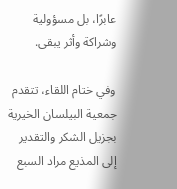عابرًا، بل مسؤولية وشراكة وأثر يبقى.

وفي ختام اللقاء، تتقدم جمعية البيلسان الخيرية بجزيل الشكر والتقدير إلى المذيع مراد السبع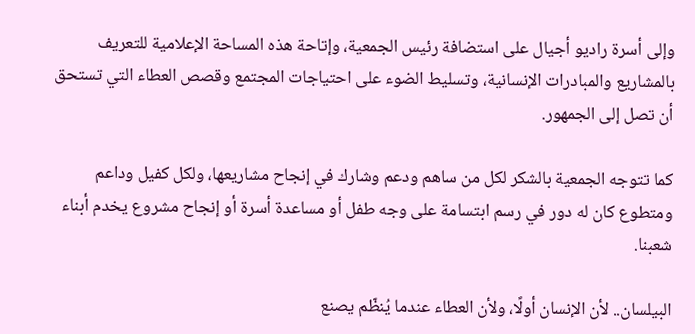وإلى أسرة راديو أجيال على استضافة رئيس الجمعية، وإتاحة هذه المساحة الإعلامية للتعريف بالمشاريع والمبادرات الإنسانية، وتسليط الضوء على احتياجات المجتمع وقصص العطاء التي تستحق أن تصل إلى الجمهور.

كما تتوجه الجمعية بالشكر لكل من ساهم ودعم وشارك في إنجاح مشاريعها، ولكل كفيل وداعم ومتطوع كان له دور في رسم ابتسامة على وجه طفل أو مساعدة أسرة أو إنجاح مشروع يخدم أبناء شعبنا.

البيلسان.. لأن الإنسان أولًا، ولأن العطاء عندما يُنظّم يصنع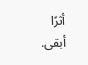أثرًا أبقى.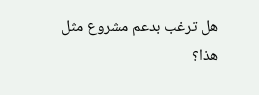هل ترغب بدعم مشروع مثل هذا؟